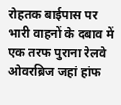रोहतक बाईपास पर भारी वाहनों के दबाव में एक तरफ पुराना रेलवे ओवरब्रिज जहां हांफ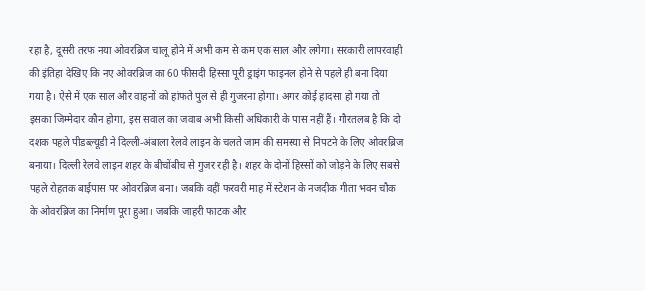रहा है, दूसरी तरफ नया ओवरब्रिज चालू होने में अभी कम से कम एक साल और लगेगा। सरकारी लापरवाही की इंतिहा देखिए कि नए ओवरब्रिज का 60 फीसदी हिस्सा पूरी ड्राइंग फाइनल होने से पहले ही बना दिया गया है। ऐसे में एक साल और वाहनों को हांफते पुल से ही गुजरना होगा। अगर कोई हादसा हो गया तो इसका जिम्मेदार कौन होगा, इस सवाल का जवाब अभी किसी अधिकारी के पास नहीं हैं। गौरतलब है कि दो दशक पहले पीडब्ल्यूडी ने दिल्ली-अंबाला रेलवे लाइन के चलते जाम की समस्या से निपटने के लिए ओवरब्रिज बनाया। दिल्ली रेलवे लाइन शहर के बीचोंबीच से गुजर रही है। शहर के दोनों हिस्सों को जोड़ने के लिए सबसे पहले रोहतक बाईपास पर ओवरब्रिज बना। जबकि वहीं फरवरी माह में स्टेशन के नजदीक गीता भवन चौक के ओवरब्रिज का निर्माण पूरा हुआ। जबकि जाहरी फाटक और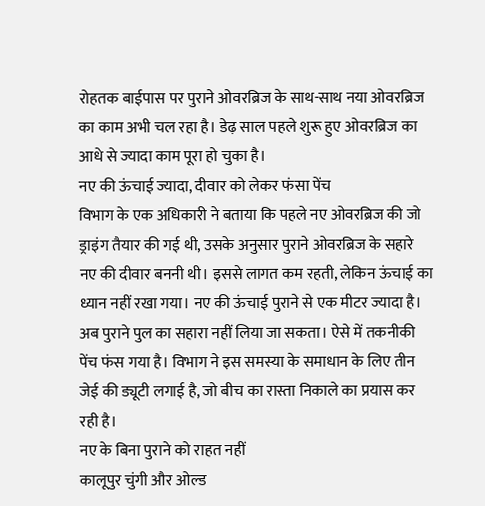रोहतक बाईपास पर पुराने ओवरब्रिज के साथ-साथ नया ओवरब्रिज का काम अभी चल रहा है। डेढ़ साल पहले शुरू हुए ओवरब्रिज का आधे से ज्यादा काम पूरा हो चुका है।
नए की ऊंचाई ज्यादा, दीवार को लेकर फंसा पेंच
विभाग के एक अधिकारी ने बताया कि पहले नए ओवरब्रिज की जो ड्राइंग तैयार की गई थी, उसके अनुसार पुराने ओवरब्रिज के सहारे नए की दीवार बननी थी। इससे लागत कम रहती, लेकिन ऊंचाई का ध्यान नहीं रखा गया। नए की ऊंचाई पुराने से एक मीटर ज्यादा है। अब पुराने पुल का सहारा नहीं लिया जा सकता। ऐसे में तकनीकी पेंच फंस गया है। विभाग ने इस समस्या के समाधान के लिए तीन जेई की ड्यूटी लगाई है, जो बीच का रास्ता निकाले का प्रयास कर रही है।
नए के बिना पुराने को राहत नहीं
कालूपुर चुंगी और ओल्ड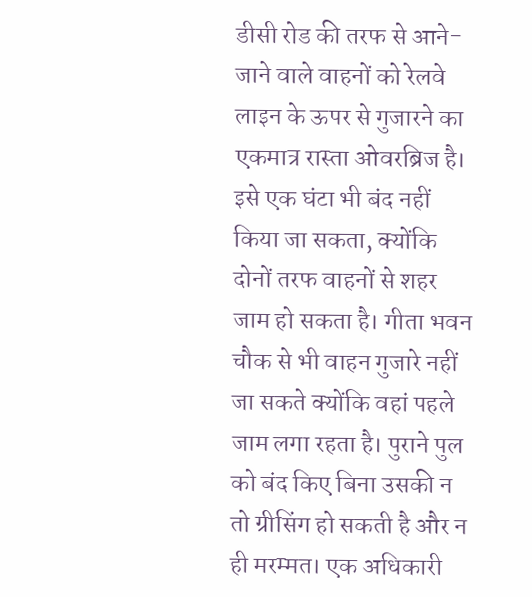डीसी रोड की तरफ से आने-जाने वाले वाहनों को रेलवे लाइन के ऊपर से गुजारने का एकमात्र रास्ता ओवरब्रिज है। इसे एक घंटा भी बंद नहीं किया जा सकता, क्योंकि दोनों तरफ वाहनों से शहर जाम हो सकता है। गीता भवन चौक से भी वाहन गुजारे नहीं जा सकते क्योंकि वहां पहले जाम लगा रहता है। पुराने पुल को बंद किए बिना उसकी न तो ग्रीसिंग हो सकती है और न ही मरम्मत। एक अधिकारी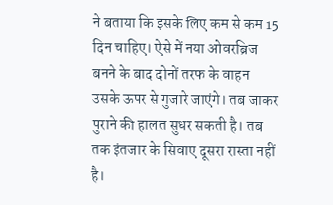ने बताया कि इसके लिए कम से कम 15 दिन चाहिए। ऐसे में नया ओवरब्रिज बनने के बाद दोनों तरफ के वाहन उसके ऊपर से गुजारे जाएंगे। तब जाकर पुराने की हालत सुधर सकती है। तब तक इंतजार के सिवाए दूसरा रास्ता नहीं है।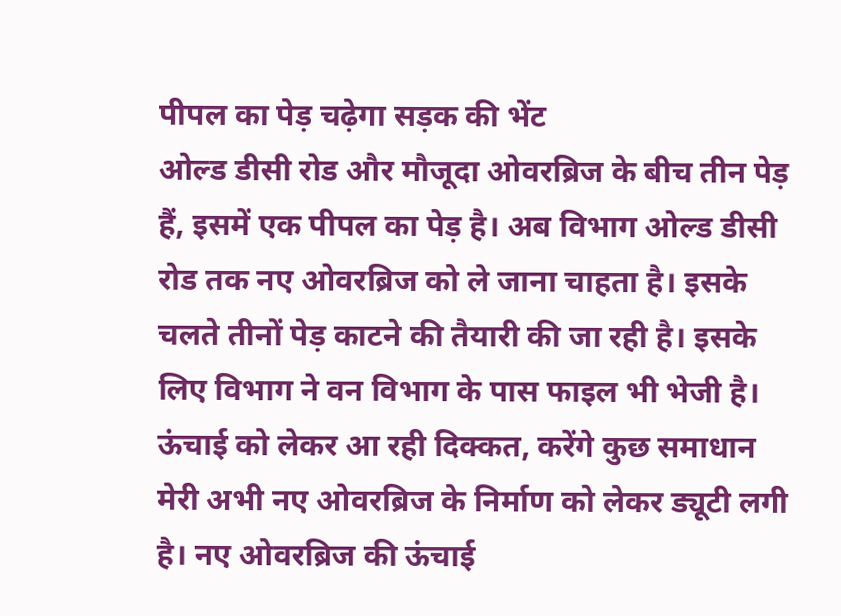पीपल का पेड़ चढ़ेगा सड़क की भेंट
ओल्ड डीसी रोड और मौजूदा ओवरब्रिज के बीच तीन पेड़ हैं, इसमें एक पीपल का पेड़ है। अब विभाग ओल्ड डीसी रोड तक नए ओवरब्रिज को ले जाना चाहता है। इसके चलते तीनों पेड़ काटने की तैयारी की जा रही है। इसके लिए विभाग ने वन विभाग के पास फाइल भी भेजी है।
ऊंचाई को लेकर आ रही दिक्कत, करेंगे कुछ समाधान
मेरी अभी नए ओवरब्रिज के निर्माण को लेकर ड्यूटी लगी है। नए ओवरब्रिज की ऊंचाई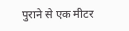पुराने से एक मीटर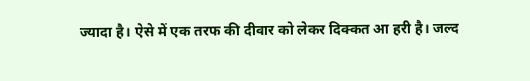ज्यादा है। ऐसे में एक तरफ की दीवार को लेकर दिक्कत आ हरी है। जल्द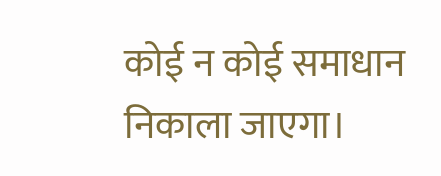कोई न कोई समाधान निकाला जाएगा।